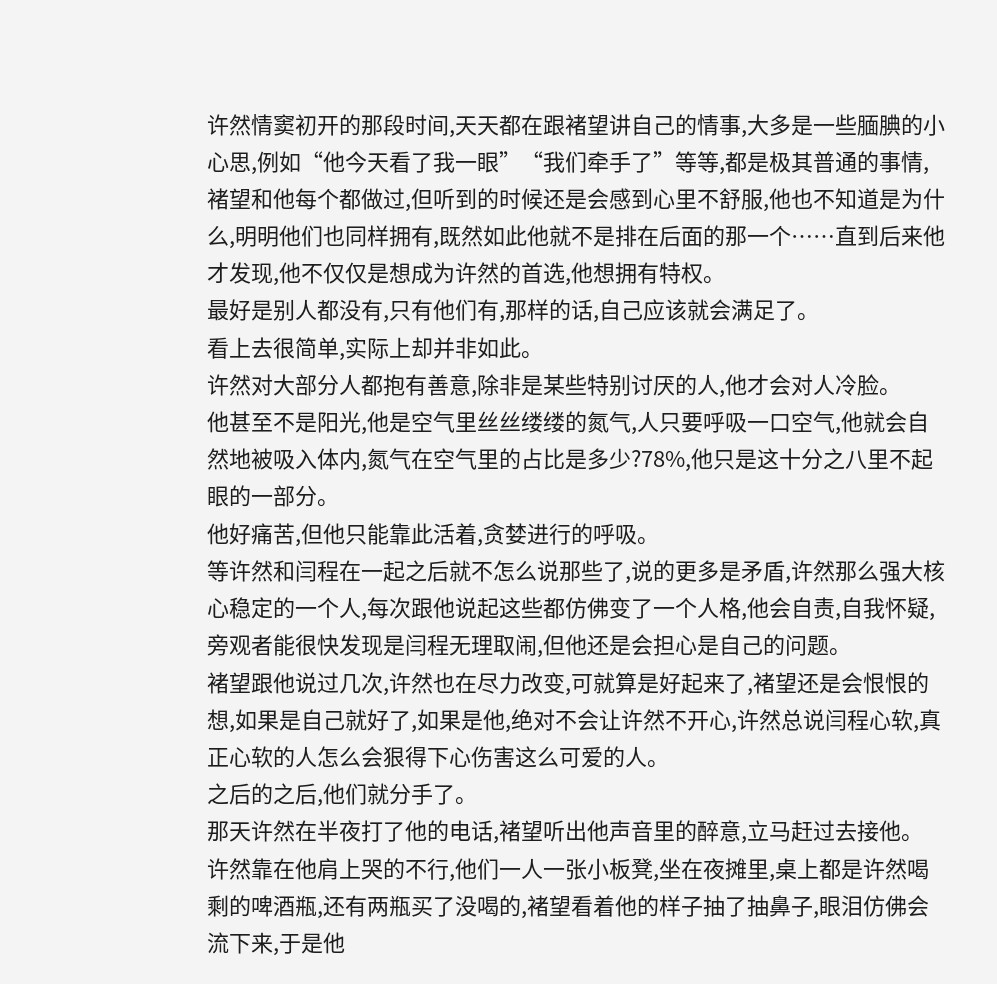许然情窦初开的那段时间,天天都在跟褚望讲自己的情事,大多是一些腼腆的小心思,例如“他今天看了我一眼”“我们牵手了”等等,都是极其普通的事情,褚望和他每个都做过,但听到的时候还是会感到心里不舒服,他也不知道是为什么,明明他们也同样拥有,既然如此他就不是排在后面的那一个……直到后来他才发现,他不仅仅是想成为许然的首选,他想拥有特权。
最好是别人都没有,只有他们有,那样的话,自己应该就会满足了。
看上去很简单,实际上却并非如此。
许然对大部分人都抱有善意,除非是某些特别讨厌的人,他才会对人冷脸。
他甚至不是阳光,他是空气里丝丝缕缕的氮气,人只要呼吸一口空气,他就会自然地被吸入体内,氮气在空气里的占比是多少?78%,他只是这十分之八里不起眼的一部分。
他好痛苦,但他只能靠此活着,贪婪进行的呼吸。
等许然和闫程在一起之后就不怎么说那些了,说的更多是矛盾,许然那么强大核心稳定的一个人,每次跟他说起这些都仿佛变了一个人格,他会自责,自我怀疑,旁观者能很快发现是闫程无理取闹,但他还是会担心是自己的问题。
褚望跟他说过几次,许然也在尽力改变,可就算是好起来了,褚望还是会恨恨的想,如果是自己就好了,如果是他,绝对不会让许然不开心,许然总说闫程心软,真正心软的人怎么会狠得下心伤害这么可爱的人。
之后的之后,他们就分手了。
那天许然在半夜打了他的电话,褚望听出他声音里的醉意,立马赶过去接他。
许然靠在他肩上哭的不行,他们一人一张小板凳,坐在夜摊里,桌上都是许然喝剩的啤酒瓶,还有两瓶买了没喝的,褚望看着他的样子抽了抽鼻子,眼泪仿佛会流下来,于是他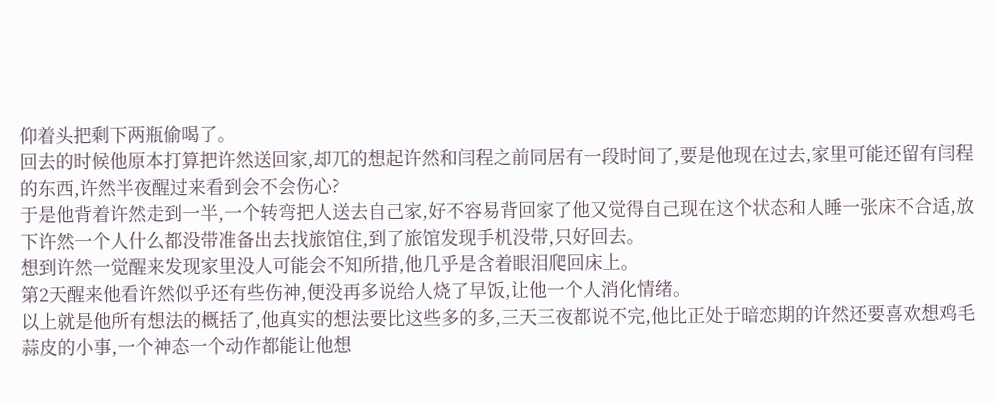仰着头把剩下两瓶偷喝了。
回去的时候他原本打算把许然送回家,却兀的想起许然和闫程之前同居有一段时间了,要是他现在过去,家里可能还留有闫程的东西,许然半夜醒过来看到会不会伤心?
于是他背着许然走到一半,一个转弯把人送去自己家,好不容易背回家了他又觉得自己现在这个状态和人睡一张床不合适,放下许然一个人什么都没带准备出去找旅馆住,到了旅馆发现手机没带,只好回去。
想到许然一觉醒来发现家里没人可能会不知所措,他几乎是含着眼泪爬回床上。
第2天醒来他看许然似乎还有些伤神,便没再多说给人烧了早饭,让他一个人消化情绪。
以上就是他所有想法的概括了,他真实的想法要比这些多的多,三天三夜都说不完,他比正处于暗恋期的许然还要喜欢想鸡毛蒜皮的小事,一个神态一个动作都能让他想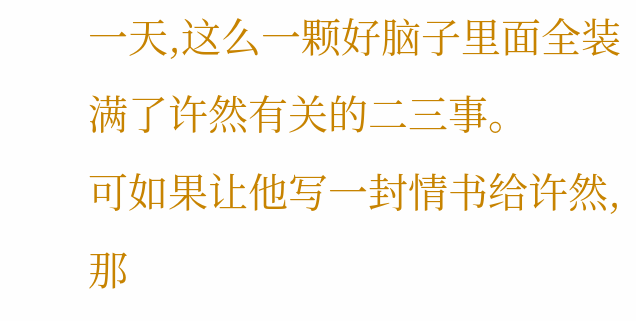一天,这么一颗好脑子里面全装满了许然有关的二三事。
可如果让他写一封情书给许然,那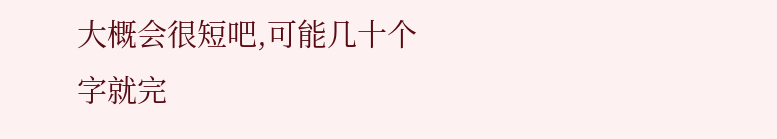大概会很短吧,可能几十个字就完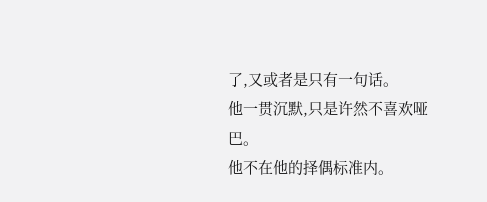了,又或者是只有一句话。
他一贯沉默,只是许然不喜欢哑巴。
他不在他的择偶标准内。